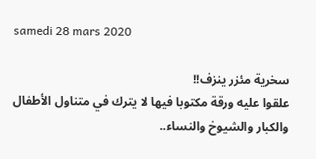samedi 28 mars 2020

سخرية مئزر ينزف!!
علقوا عليه ورقة مكتوبا فيها لا يترك في متناول الأطفال والكبار والشيوخ والنساء..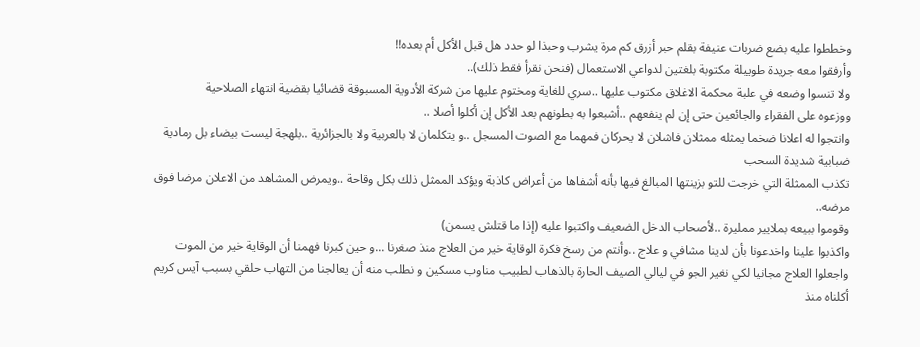وخططوا عليه بضع ضربات عنيفة بقلم حبر أزرق كم مرة يشرب وحبذا لو حدد هل قبل الأكل أم بعده!!
وأرفقوا معه جريدة طوييلة مكتوبة بلغتين لدواعي الاستعمال (فنحن نقرأ فقط ذلك)..
ولا تنسوا وضعه في علبة محكمة الاغلاق مكتوب عليها ..سري للغاية ومختوم عليها من شركة الأدوية المسبوقة قضائيا بقضية انتهاء الصلاحية
ووزعوه على الفقراء والجائعين حتى إن لم ينفعهم ..أشبعوا به بطونهم بعد الأكل إن أكلوا أصلا ..
وانتجوا له اعلانا ضخما يمثله ممثلان فاشلان لا يحركان فمهما مع الصوت المسجل ..و يتكلمان لا بالعربية ولا بالجزائرية ..بلهجة ليست بيضاء بل رمادية ضبابية شديدة السحب
تكذب الممثلة التي خرجت للتو بزينتها المبالغ فيها بأنه أشفاها من أعراض كاذبة ويؤكد الممثل ذلك بكل وقاحة ..ويمرض المشاهد من الاعلان مرضا فوق مرضه..
وقوموا ببيعه بملايير ممليرة ..لأصحاب الدخل الضعيف واكتبوا عليه (إذا ما قتلش يسمن)
واكذبوا علينا واخدعونا بأن لدينا مشافي و علاج ..وأنتم من رسخ فكرة الوقاية خير من العلاج منذ صغرنا ...و حين كبرنا فهمنا أن الوقاية خير من الموت
واجعلوا العلاج مجانيا لكي نغير الجو في ليالي الصيف الحارة بالذهاب لطبيب مناوب مسكين و نطلب منه أن يعالجنا من التهاب حلقي بسبب آيس كريم أكلناه منذ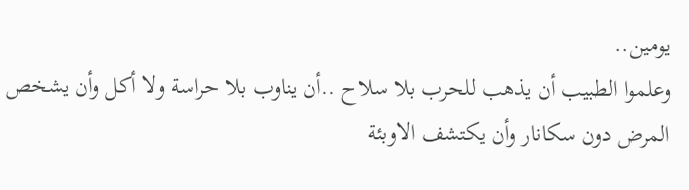يومين..
وعلموا الطبيب أن يذهب للحرب بلا سلاح ..أن يناوب بلا حراسة ولا أكل وأن يشخص المرض دون سكانار وأن يكتشف الاوبئة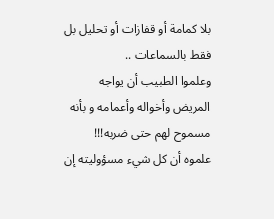بلا كمامة أو قفازات أو تحليل بل فقط بالسماعات ..
وعلموا الطبيب أن يواجه المريض وأخواله وأعمامه و بأنه مسموح لهم حتى ضربه!!!
علموه أن كل شيء مسؤوليته إن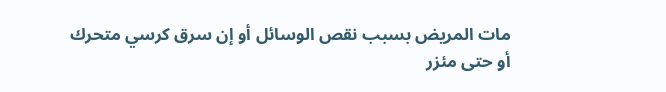مات المريض بسبب نقص الوسائل أو إن سرق كرسي متحرك أو حتى مئزر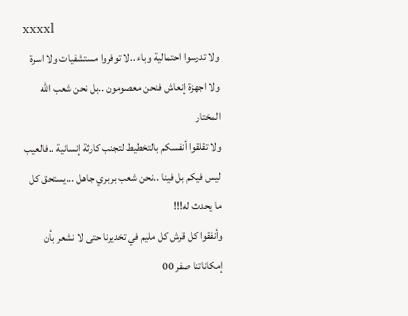xxxxl
ولا تدرسوا احتمالية وباء ..لا توفروا مستشفيات ولا اسرة ولا اجهزة إنعاش فنحن معصومون ..بل نحن شعب الله المختار
ولا تقلقوا أنفسكم بالتخطيط لتجنب كارثة إنسانية ..فالعيب ليس فيكم بل فينا ..نحن شعب بربري جاهل ...يستحق كل ما يحدث له!!!
وأنفقوا كل قرش كل مليم في تخديرنا حتى لا نشعر بأن إمكاناتنا صفر 00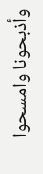وأذبحونا وامسحوا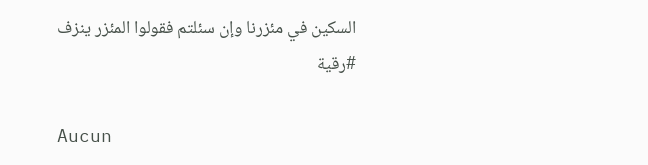السكين في مئزرنا وإن سئلتم فقولوا المئزر ينزف
#رقية

Aucun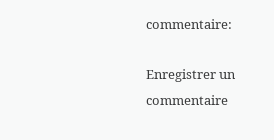commentaire:

Enregistrer un commentaire